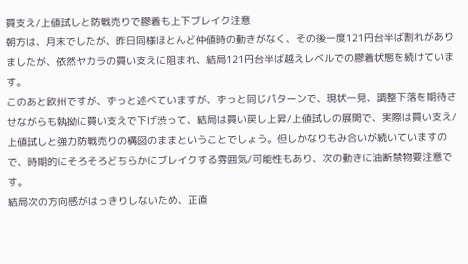買支え/上値試しと防戦売りで膠着も上下ブレイク注意
朝方は、月末でしたが、昨日同様ほとんど仲値時の動きがなく、その後一度121円台半ば割れがありましたが、依然ヤカラの買い支えに阻まれ、結局121円台半ば越えレベルでの膠着状態を続けています。
このあと欧州ですが、ずっと述べていますが、ずっと同じパターンで、現状一見、調整下落を期待させながらも執拗に買い支えで下げ渋って、結局は買い戻し上昇/上値試しの展開で、実際は買い支え/上値試しと強力防戦売りの構図のままということでしょう。但しかなりもみ合いが続いていますので、時期的にそろそろどちらかにブレイクする雰囲気/可能性もあり、次の動きに油断禁物要注意です。
結局次の方向感がはっきりしないため、正直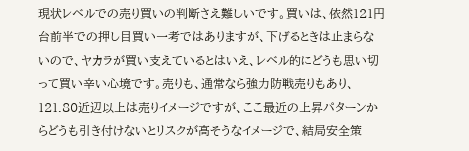現状レベルでの売り買いの判断さえ難しいです。買いは、依然121円台前半での押し目買い一考ではありますが、下げるときは止まらないので、ヤカラが買い支えているとはいえ、レベル的にどうも思い切って買い辛い心境です。売りも、通常なら強力防戦売りもあり、121.80近辺以上は売りイメージですが、ここ最近の上昇パターンからどうも引き付けないとリスクが高そうなイメージで、結局安全策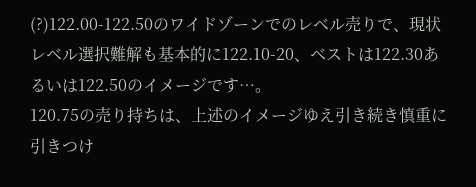(?)122.00-122.50のワイドゾーンでのレベル売りで、現状レベル選択難解も基本的に122.10-20、ベストは122.30あるいは122.50のイメージです…。
120.75の売り持ちは、上述のイメージゆえ引き続き慎重に引きつけ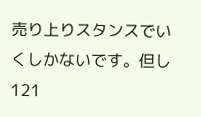売り上りスタンスでいくしかないです。但し121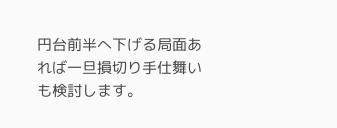円台前半へ下げる局面あれば一旦損切り手仕舞いも検討します。